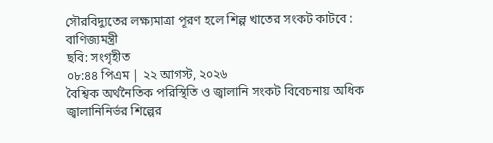সৌরবিদ্যুতের লক্ষ্যমাত্রা পূরণ হলে শিল্প খাতের সংকট কাটবে : বাণিজ্যমন্ত্রী
ছবি: সংগৃহীত
০৮:৪৪ পিএম | ২২ আগস্ট, ২০২৬
বৈশ্বিক অর্থনৈতিক পরিস্থিতি ও জ্বালানি সংকট বিবেচনায় অধিক জ্বালানিনির্ভর শিল্পের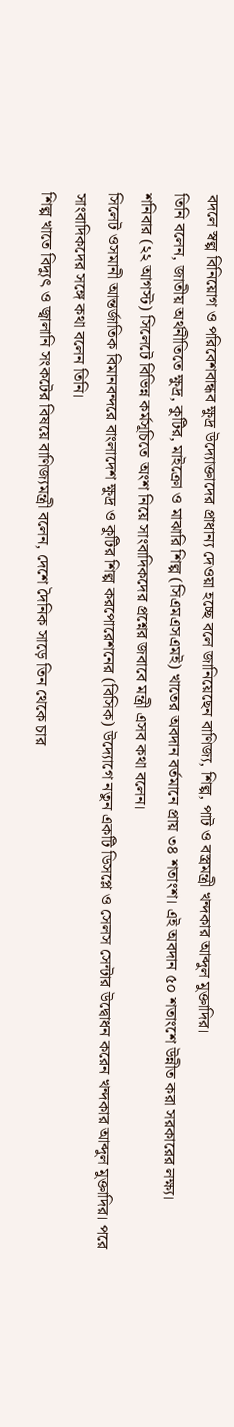বদলে স্বল্প বিনিয়োগ ও পরিবেশবান্ধব ক্ষুদ্র উদ্যোক্তাদের প্রাধান্য দেওয়া হচ্ছে বলে জানিয়েছেন বাণিজ্য, শিল্প, পাট ও বস্ত্রমন্ত্রী খন্দকার আব্দুল মুক্তাদির।
তিনি বলেন, জাতীয় অর্থনীতিতে ক্ষুদ্র, কুটির, মাইক্রো ও মাঝারি শিল্প (সিএমএসএমই) খাতের অবদান বর্তমানে প্রায় ৩৪ শতাংশ। এই অবদান ৫০ শতাংশে উন্নীত করা সরকারের লক্ষ্য।
শনিবার (২২ আগস্ট) সিলেটে বিভিন্ন কর্মসূচিতে অংশ নিয়ে সাংবাদিকদের প্রশ্নের জবাবে মন্ত্রী এসব কথা বলেন।
সিলেট ওসমানী আন্তর্জাতিক বিমানবন্দরে বাংলাদেশ ক্ষুদ্র ও কুটির শিল্প করপোরেশনের (বিসিক) উদ্যোগে নতুন একটি ডিসপ্লে ও সেলস সেন্টার উদ্বোধন করেন খন্দকার আব্দুল মুক্তাদির। পরে সাংবাদিকদের সঙ্গে কথা বলেন তিনি।
শিল্প খাতে বিদ্যুৎ ও জ্বালানি সংকটের বিষয়ে বাণিজ্যমন্ত্রী বলেন, দেশে দৈনিক সাড়ে তিন থেকে চার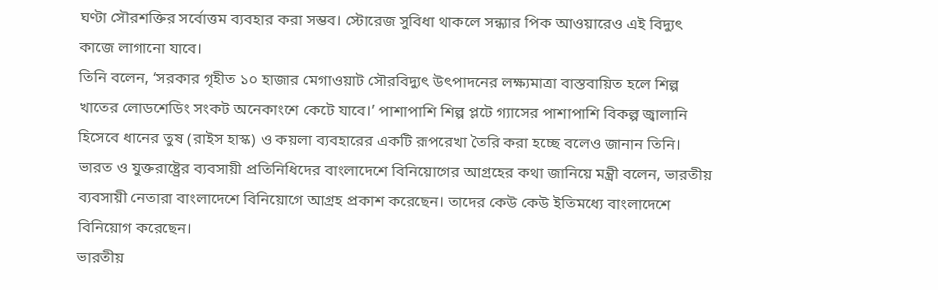ঘণ্টা সৌরশক্তির সর্বোত্তম ব্যবহার করা সম্ভব। স্টোরেজ সুবিধা থাকলে সন্ধ্যার পিক আওয়ারেও এই বিদ্যুৎ কাজে লাগানো যাবে।
তিনি বলেন, ‘সরকার গৃহীত ১০ হাজার মেগাওয়াট সৌরবিদ্যুৎ উৎপাদনের লক্ষ্যমাত্রা বাস্তবায়িত হলে শিল্প খাতের লোডশেডিং সংকট অনেকাংশে কেটে যাবে।’ পাশাপাশি শিল্প প্লটে গ্যাসের পাশাপাশি বিকল্প জ্বালানি হিসেবে ধানের তুষ (রাইস হাস্ক) ও কয়লা ব্যবহারের একটি রূপরেখা তৈরি করা হচ্ছে বলেও জানান তিনি।
ভারত ও যুক্তরাষ্ট্রের ব্যবসায়ী প্রতিনিধিদের বাংলাদেশে বিনিয়োগের আগ্রহের কথা জানিয়ে মন্ত্রী বলেন, ভারতীয় ব্যবসায়ী নেতারা বাংলাদেশে বিনিয়োগে আগ্রহ প্রকাশ করেছেন। তাদের কেউ কেউ ইতিমধ্যে বাংলাদেশে বিনিয়োগ করেছেন।
ভারতীয়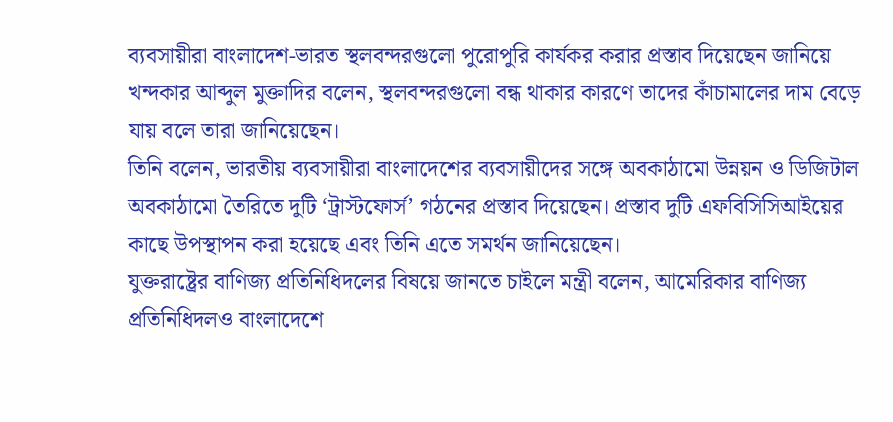ব্যবসায়ীরা বাংলাদেশ-ভারত স্থলবন্দরগুলো পুরোপুরি কার্যকর করার প্রস্তাব দিয়েছেন জানিয়ে খন্দকার আব্দুল মুক্তাদির বলেন, স্থলবন্দরগুলো বন্ধ থাকার কারণে তাদের কাঁচামালের দাম বেড়ে যায় বলে তারা জানিয়েছেন।
তিনি বলেন, ভারতীয় ব্যবসায়ীরা বাংলাদেশের ব্যবসায়ীদের সঙ্গে অবকাঠামো উন্নয়ন ও ডিজিটাল অবকাঠামো তৈরিতে দুটি ‘ট্রাস্টফোর্স’ গঠনের প্রস্তাব দিয়েছেন। প্রস্তাব দুটি এফবিসিসিআইয়ের কাছে উপস্থাপন করা হয়েছে এবং তিনি এতে সমর্থন জানিয়েছেন।
যুক্তরাষ্ট্রের বাণিজ্য প্রতিনিধিদলের বিষয়ে জানতে চাইলে মন্ত্রী বলেন, আমেরিকার বাণিজ্য প্রতিনিধিদলও বাংলাদেশে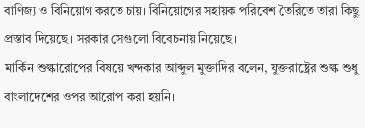বাণিজ্য ও বিনিয়োগ করতে চায়। বিনিয়োগের সহায়ক পরিবেশ তৈরিতে তারা কিছু প্রস্তাব দিয়েছে। সরকার সেগুলো বিবেচনায় নিয়েছে।
মার্কিন শুল্কারোপের বিষয়ে খন্দকার আব্দুল মুক্তাদির বলেন, যুক্তরাষ্ট্রের শুল্ক শুধু বাংলাদেশের ওপর আরোপ করা হয়নি।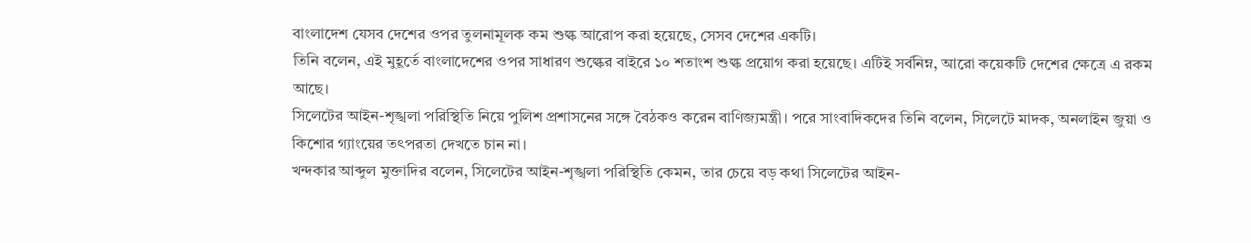বাংলাদেশ যেসব দেশের ওপর তুলনামূলক কম শুল্ক আরোপ করা হয়েছে, সেসব দেশের একটি।
তিনি বলেন, এই মুহূর্তে বাংলাদেশের ওপর সাধারণ শুল্কের বাইরে ১০ শতাংশ শুল্ক প্রয়োগ করা হয়েছে। এটিই সর্বনিম্ন, আরো কয়েকটি দেশের ক্ষেত্রে এ রকম আছে।
সিলেটের আইন-শৃঙ্খলা পরিস্থিতি নিয়ে পুলিশ প্রশাসনের সঙ্গে বৈঠকও করেন বাণিজ্যমন্ত্রী। পরে সাংবাদিকদের তিনি বলেন, সিলেটে মাদক, অনলাইন জুয়া ও কিশোর গ্যাংয়ের তৎপরতা দেখতে চান না।
খন্দকার আব্দুল মুক্তাদির বলেন, সিলেটের আইন-শৃঙ্খলা পরিস্থিতি কেমন, তার চেয়ে বড় কথা সিলেটের আইন-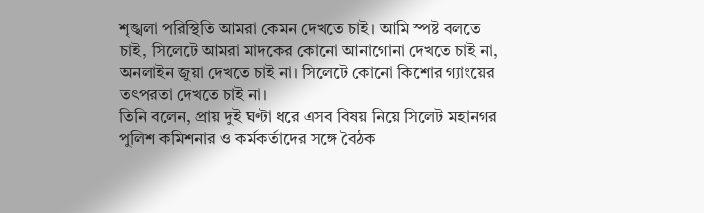শৃঙ্খলা পরিস্থিতি আমরা কেমন দেখতে চাই। আমি স্পষ্ট বলতে চাই, সিলেটে আমরা মাদকের কোনো আনাগোনা দেখতে চাই না, অনলাইন জুয়া দেখতে চাই না। সিলেটে কোনো কিশোর গ্যাংয়ের তৎপরতা দেখতে চাই না।
তিনি বলেন, প্রায় দুই ঘণ্টা ধরে এসব বিষয় নিয়ে সিলেট মহানগর পুলিশ কমিশনার ও কর্মকর্তাদের সঙ্গে বৈঠক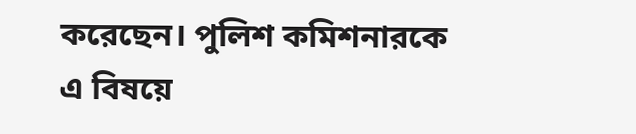করেছেন। পুলিশ কমিশনারকে এ বিষয়ে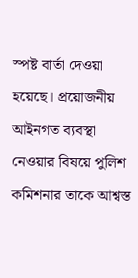স্পষ্ট বার্তা দেওয়া হয়েছে। প্রয়োজনীয় আইনগত ব্যবস্থা নেওয়ার বিষয়ে পুলিশ কমিশনার তাকে আশ্বস্ত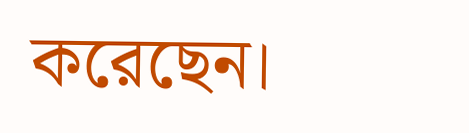করেছেন।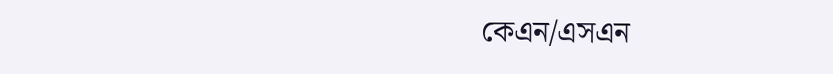কেএন/এসএন